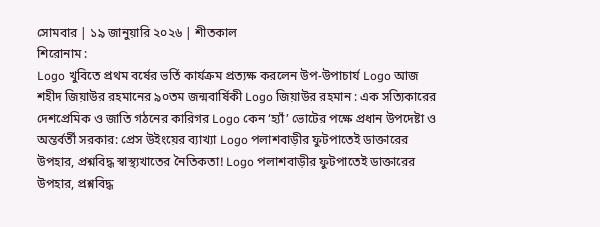সোমবার | ১৯ জানুয়ারি ২০২৬ | শীতকাল
শিরোনাম :
Logo খুবিতে প্রথম বর্ষের ভর্তি কার্যক্রম প্রত্যক্ষ করলেন উপ-উপাচার্য Logo আজ শহীদ জিয়াউর রহমানের ৯০তম জন্মবার্ষিকী Logo জিয়াউর রহমান : এক সত্যিকারের দেশপ্রেমিক ও জাতি গঠনের কারিগর Logo কেন ‘হ্যাঁ’ ভোটের পক্ষে প্রধান উপদেষ্টা ও অন্তর্বর্তী সরকার: প্রেস উইংয়ের ব্যাখ্যা Logo পলাশবাড়ীর ফুটপাতেই ডাক্তারের উপহার, প্রশ্নবিদ্ধ স্বাস্থ্যখাতের নৈতিকতা! Logo পলাশবাড়ীর ফুটপাতেই ডাক্তারের উপহার, প্রশ্নবিদ্ধ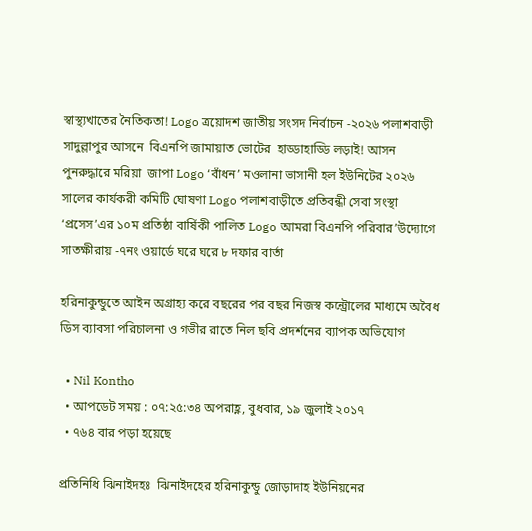স্বাস্থ্যখাতের নৈতিকতা! Logo ত্রয়োদশ জাতীয় সংসদ নির্বাচন -২০২৬ পলাশবাড়ী সাদুল্লাপুর আসনে  বিএনপি জামায়াত ভোটের  হাড্ডাহাড্ডি লড়াই! আসন পুনরুদ্ধারে মরিয়া  জাপা Logo ‘বাঁধন’ মওলানা ভাসানী হল ইউনিটের ২০২৬ সালের কার্যকরী কমিটি ঘোষণা Logo পলাশবাড়ীতে প্রতিবন্ধী সেবা সংস্থা ‘প্রসেস’এর ১০ম প্রতিষ্ঠা বার্ষিকী পালিত Logo আমরা বিএনপি পরিবার’উদ্যোগে সাতক্ষীরায় -৭নং ওয়ার্ডে ঘরে ঘরে ৮ দফার বার্তা

হরিনাকুন্ডুতে আইন অগ্রাহ্য করে বছরের পর বছর নিজস্ব কন্ট্রোলের মাধ্যমে অবৈধ ডিস ব্যাবসা পরিচালনা ও গভীর রাতে নিল ছবি প্রদর্শনের ব্যাপক অভিযোগ

  • Nil Kontho
  • আপডেট সময় : ০৭:২৫:৩৪ অপরাহ্ণ, বুধবার, ১৯ জুলাই ২০১৭
  • ৭৬৪ বার পড়া হয়েছে

প্রতিনিধি ঝিনাইদহঃ  ঝিনাইদহের হরিনাকুন্ডু জোড়াদাহ ইউনিয়নের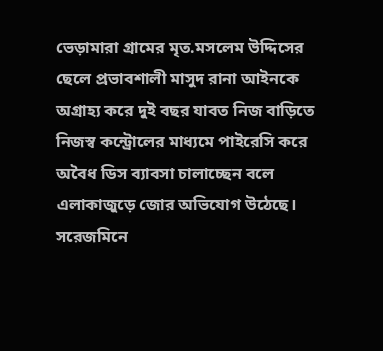ভেড়ামারা গ্রামের মৃত.মসলেম উদ্দিসের ছেলে প্রভাবশালী মাসুদ রানা আইনকে অগ্রাহ্য করে দুই বছর যাবত নিজ বাড়িতে নিজস্ব কন্ট্রোলের মাধ্যমে পাইরেসি করে অবৈধ ডিস ব্যাবসা চালাচ্ছেন বলে এলাকাজুড়ে জোর অভিযোগ উঠেছে। সরেজমিনে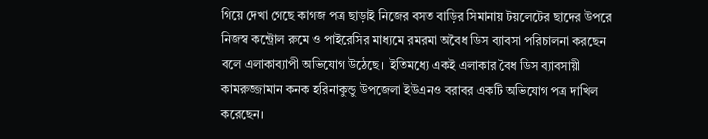গিয়ে দেখা গেছে কাগজ পত্র ছাড়াই নিজের বসত বাড়ির সিমানায় টয়লেটের ছাদের উপরে নিজস্ব কন্ট্রোল রুমে ও পাইরেসির মাধ্যমে রমরমা অবৈধ ডিস ব্যাবসা পরিচালনা করছেন বলে এলাকাব্যাপী অভিযোগ উঠেছে।  ইতিমধ্যে একই এলাকার বৈধ ডিস ব্যাবসায়ী কামরুজ্জামান কনক হরিনাকুন্ডু উপজেলা ইউএনও বরাবর একটি অভিযোগ পত্র দাখিল করেছেন।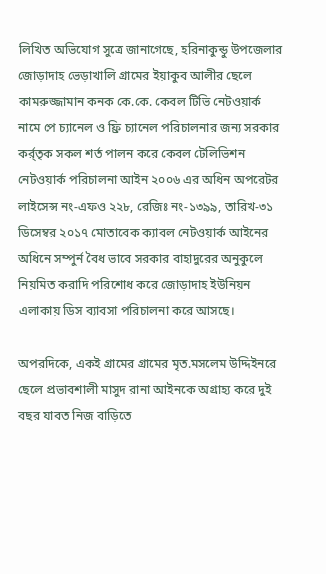লিখিত অভিযোগ সুত্রে জানাগেছে, হরিনাকুন্ডু উপজেলার জোড়াদাহ ভেড়াখালি গ্রামের ইয়াকুব আলীর ছেলে কামরুজ্জামান কনক কে.কে. কেবল টিভি নেটওয়ার্ক নামে পে চ্যানেল ও ফ্রি চ্যানেল পরিচালনার জন্য সরকার কর্র্তৃক সকল শর্ত পালন করে কেবল টেলিভিশন নেটওয়ার্ক পরিচালনা আইন ২০০৬ এর অধিন অপরেটর লাইসেন্স নং-এফও ২২৮, রেজিঃ নং-১৩৯৯, তারিখ-৩১ ডিসেম্বর ২০১৭ মোতাবেক ক্যাবল নেটওয়ার্ক আইনের অধিনে সম্পুর্ন বৈধ ভাবে সরকার বাহাদুরের অনুকুলে নিয়মিত করাদি পরিশোধ করে জোড়াদাহ ইউনিয়ন এলাকায় ডিস ব্যাবসা পরিচালনা করে আসছে।

অপরদিকে, একই গ্রামের গ্রামের মৃত.মসলেম উদ্দিইনরে ছেলে প্রভাবশালী মাসুদ রানা আইনকে অগ্রাহ্য করে দুই বছর যাবত নিজ বাড়িতে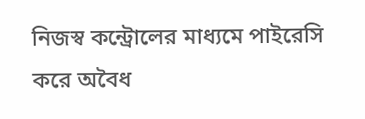নিজস্ব কন্ট্রোলের মাধ্যমে পাইরেসি করে অবৈধ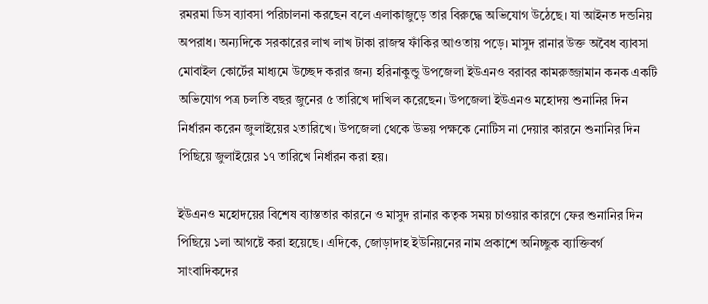রমরমা ডিস ব্যাবসা পরিচালনা করছেন বলে এলাকাজুড়ে তার বিরুদ্ধে অভিযোগ উঠেছে। যা আইনত দন্ডনিয় অপরাধ। অন্যদিকে সরকারের লাখ লাখ টাকা রাজস্ব ফাঁকির আওতায় পড়ে। মাসুদ রানার উক্ত অবৈধ ব্যাবসা মোবাইল কোর্টের মাধ্যমে উচ্ছেদ করার জন্য হরিনাকুন্ডু উপজেলা ইউএনও বরাবর কামরুজ্জামান কনক একটি অভিযোগ পত্র চলতি বছর জুনের ৫ তারিখে দাখিল করেছেন। উপজেলা ইউএনও মহোদয় শুনানির দিন নির্ধারন করেন জুলাইয়ের ২তারিখে। উপজেলা থেকে উভয় পক্ষকে নোটিস না দেয়ার কারনে শুনানির দিন পিছিয়ে জুলাইয়ের ১৭ তারিখে নির্ধারন করা হয়।

ইউএনও মহোদয়ের বিশেষ ব্যাস্ততার কারনে ও মাসুদ রানার কতৃক সময় চাওয়ার কারণে ফের শুনানির দিন পিছিয়ে ১লা আগষ্টে করা হয়েছে। এদিকে, জোড়াদাহ ইউনিয়নের নাম প্রকাশে অনিচ্ছুক ব্যাক্তিবর্গ সাংবাদিকদের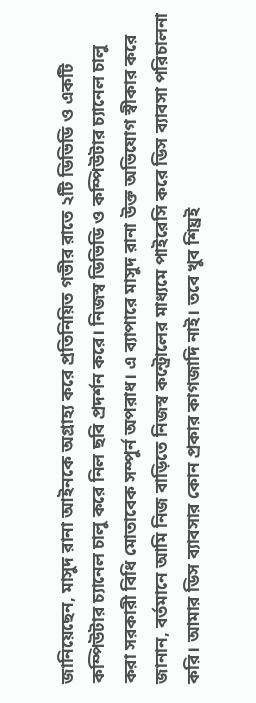জানিয়েছেন, মাসুদ রানা আইনকে অগ্রাহ্য করে প্রতিনিয়িত গভীর রাতে ২টি ডিভিডি ও একটি কম্পিউটার চ্যানেল চালু করে নিল ছবি প্রদর্শন করে। নিজস্ব ডিভিডি ও কম্পিউটার চ্যানেল চালু করা সরকারী বিধি মোতাবেক সম্পুর্ন অপরাধ। এ ব্যাপারে মাসুদ রানা উক্ত অভিযোগ স্বীকার করে জানান, বর্তমানে আমি নিজ বাড়িতে নিজস্ব কন্ট্রোলের মাধ্যমে পাইরেসি করে ডিস ব্যাবসা পরিচালনা করি। আমার ডিস ব্যাবসার কোন প্রকার কাগজাদি নাই। তবে খুব শিঘ্রই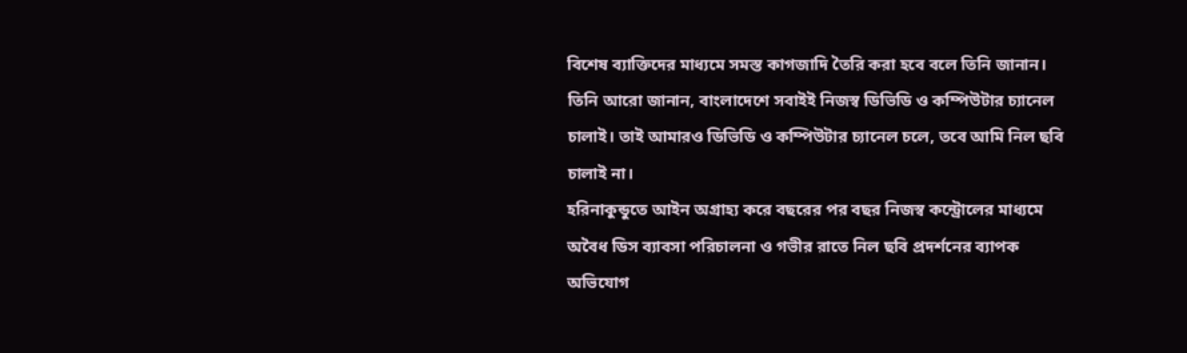বিশেষ ব্যাক্তিদের মাধ্যমে সমস্ত কাগজাদি তৈরি করা হবে বলে তিনি জানান। তিনি আরো জানান, বাংলাদেশে সবাইই নিজস্ব ডিভিডি ও কম্পিউটার চ্যানেল চালাই। তাই আমারও ডিভিডি ও কম্পিউটার চ্যানেল চলে, তবে আমি নিল ছবি চালাই না।
হরিনাকুন্ডুতে আইন অগ্রাহ্য করে বছরের পর বছর নিজস্ব কন্ট্রোলের মাধ্যমে অবৈধ ডিস ব্যাবসা পরিচালনা ও গভীর রাতে নিল ছবি প্রদর্শনের ব্যাপক অভিযোগ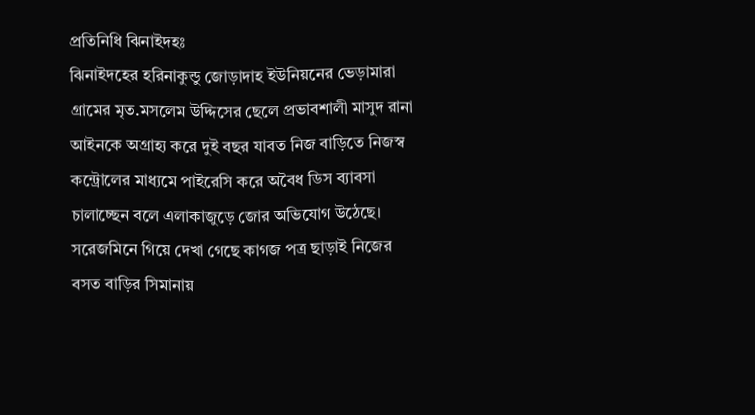প্রতিনিধি ঝিনাইদহঃ
ঝিনাইদহের হরিনাকুন্ডু জোড়াদাহ ইউনিয়নের ভেড়ামারা গ্রামের মৃত.মসলেম উদ্দিসের ছেলে প্রভাবশালী মাসুদ রানা আইনকে অগ্রাহ্য করে দুই বছর যাবত নিজ বাড়িতে নিজস্ব কন্ট্রোলের মাধ্যমে পাইরেসি করে অবৈধ ডিস ব্যাবসা চালাচ্ছেন বলে এলাকাজুড়ে জোর অভিযোগ উঠেছে। সরেজমিনে গিয়ে দেখা গেছে কাগজ পত্র ছাড়াই নিজের বসত বাড়ির সিমানায়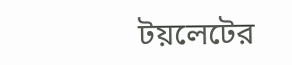টয়লেটের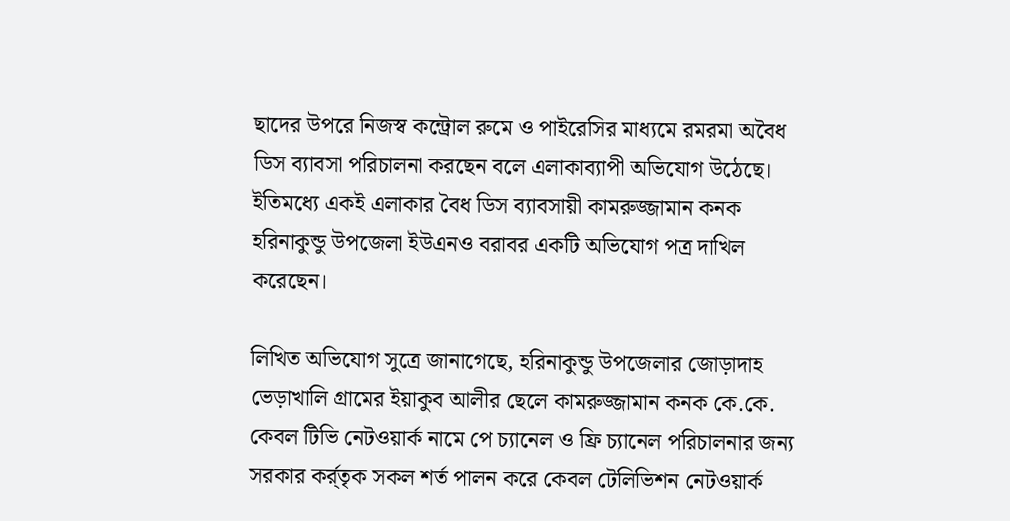ছাদের উপরে নিজস্ব কন্ট্রোল রুমে ও পাইরেসির মাধ্যমে রমরমা অবৈধ ডিস ব্যাবসা পরিচালনা করছেন বলে এলাকাব্যাপী অভিযোগ উঠেছে।  ইতিমধ্যে একই এলাকার বৈধ ডিস ব্যাবসায়ী কামরুজ্জামান কনক হরিনাকুন্ডু উপজেলা ইউএনও বরাবর একটি অভিযোগ পত্র দাখিল করেছেন।

লিখিত অভিযোগ সুত্রে জানাগেছে, হরিনাকুন্ডু উপজেলার জোড়াদাহ ভেড়াখালি গ্রামের ইয়াকুব আলীর ছেলে কামরুজ্জামান কনক কে.কে. কেবল টিভি নেটওয়ার্ক নামে পে চ্যানেল ও ফ্রি চ্যানেল পরিচালনার জন্য সরকার কর্র্তৃক সকল শর্ত পালন করে কেবল টেলিভিশন নেটওয়ার্ক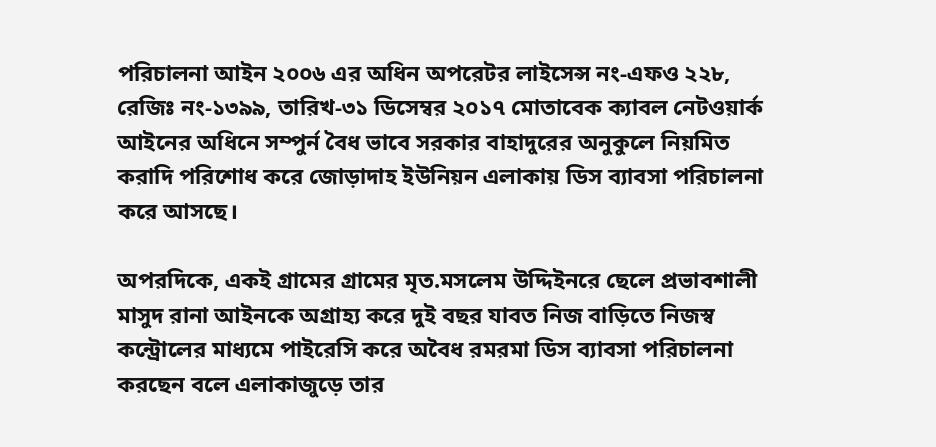পরিচালনা আইন ২০০৬ এর অধিন অপরেটর লাইসেন্স নং-এফও ২২৮, রেজিঃ নং-১৩৯৯, তারিখ-৩১ ডিসেম্বর ২০১৭ মোতাবেক ক্যাবল নেটওয়ার্ক আইনের অধিনে সম্পুর্ন বৈধ ভাবে সরকার বাহাদুরের অনুকুলে নিয়মিত করাদি পরিশোধ করে জোড়াদাহ ইউনিয়ন এলাকায় ডিস ব্যাবসা পরিচালনা করে আসছে।

অপরদিকে, একই গ্রামের গ্রামের মৃত.মসলেম উদ্দিইনরে ছেলে প্রভাবশালী মাসুদ রানা আইনকে অগ্রাহ্য করে দুই বছর যাবত নিজ বাড়িতে নিজস্ব কন্ট্রোলের মাধ্যমে পাইরেসি করে অবৈধ রমরমা ডিস ব্যাবসা পরিচালনা করছেন বলে এলাকাজুড়ে তার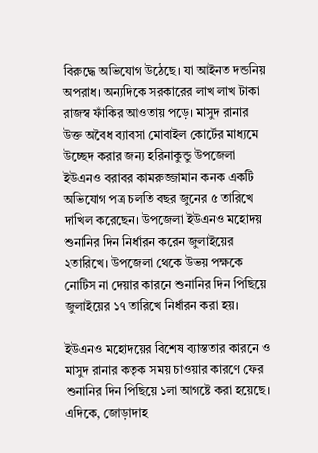বিরুদ্ধে অভিযোগ উঠেছে। যা আইনত দন্ডনিয় অপরাধ। অন্যদিকে সরকারের লাখ লাখ টাকা রাজস্ব ফাঁকির আওতায় পড়ে। মাসুদ রানার উক্ত অবৈধ ব্যাবসা মোবাইল কোর্টের মাধ্যমে উচ্ছেদ করার জন্য হরিনাকুন্ডু উপজেলা ইউএনও বরাবর কামরুজ্জামান কনক একটি অভিযোগ পত্র চলতি বছর জুনের ৫ তারিখে দাখিল করেছেন। উপজেলা ইউএনও মহোদয় শুনানির দিন নির্ধারন করেন জুলাইয়ের ২তারিখে। উপজেলা থেকে উভয় পক্ষকে নোটিস না দেয়ার কারনে শুনানির দিন পিছিয়ে জুলাইয়ের ১৭ তারিখে নির্ধারন করা হয়।

ইউএনও মহোদয়ের বিশেষ ব্যাস্ততার কারনে ও মাসুদ রানার কতৃক সময় চাওয়ার কারণে ফের শুনানির দিন পিছিয়ে ১লা আগষ্টে করা হয়েছে। এদিকে, জোড়াদাহ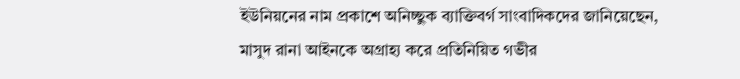ইউনিয়নের নাম প্রকাশে অনিচ্ছুক ব্যাক্তিবর্গ সাংবাদিকদের জানিয়েছেন, মাসুদ রানা আইনকে অগ্রাহ্য করে প্রতিনিয়িত গভীর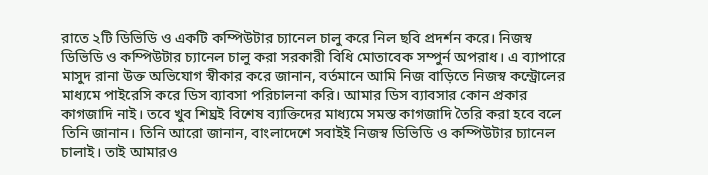রাতে ২টি ডিভিডি ও একটি কম্পিউটার চ্যানেল চালু করে নিল ছবি প্রদর্শন করে। নিজস্ব ডিভিডি ও কম্পিউটার চ্যানেল চালু করা সরকারী বিধি মোতাবেক সম্পুর্ন অপরাধ। এ ব্যাপারে মাসুদ রানা উক্ত অভিযোগ স্বীকার করে জানান, বর্তমানে আমি নিজ বাড়িতে নিজস্ব কন্ট্রোলের মাধ্যমে পাইরেসি করে ডিস ব্যাবসা পরিচালনা করি। আমার ডিস ব্যাবসার কোন প্রকার কাগজাদি নাই। তবে খুব শিঘ্রই বিশেষ ব্যাক্তিদের মাধ্যমে সমস্ত কাগজাদি তৈরি করা হবে বলে তিনি জানান। তিনি আরো জানান, বাংলাদেশে সবাইই নিজস্ব ডিভিডি ও কম্পিউটার চ্যানেল চালাই। তাই আমারও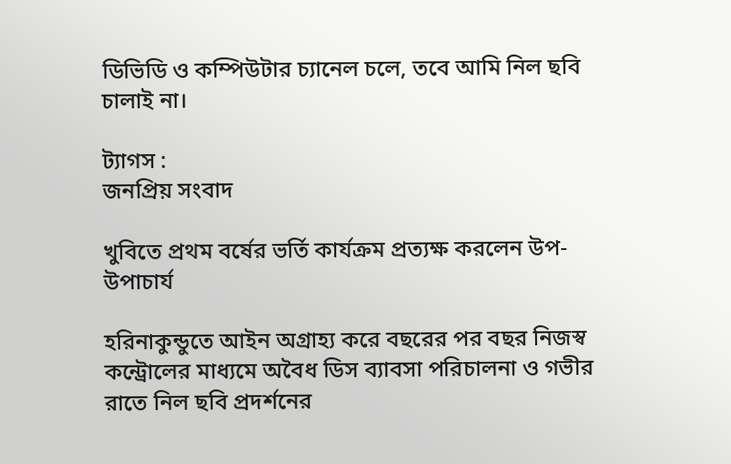ডিভিডি ও কম্পিউটার চ্যানেল চলে, তবে আমি নিল ছবি চালাই না।

ট্যাগস :
জনপ্রিয় সংবাদ

খুবিতে প্রথম বর্ষের ভর্তি কার্যক্রম প্রত্যক্ষ করলেন উপ-উপাচার্য

হরিনাকুন্ডুতে আইন অগ্রাহ্য করে বছরের পর বছর নিজস্ব কন্ট্রোলের মাধ্যমে অবৈধ ডিস ব্যাবসা পরিচালনা ও গভীর রাতে নিল ছবি প্রদর্শনের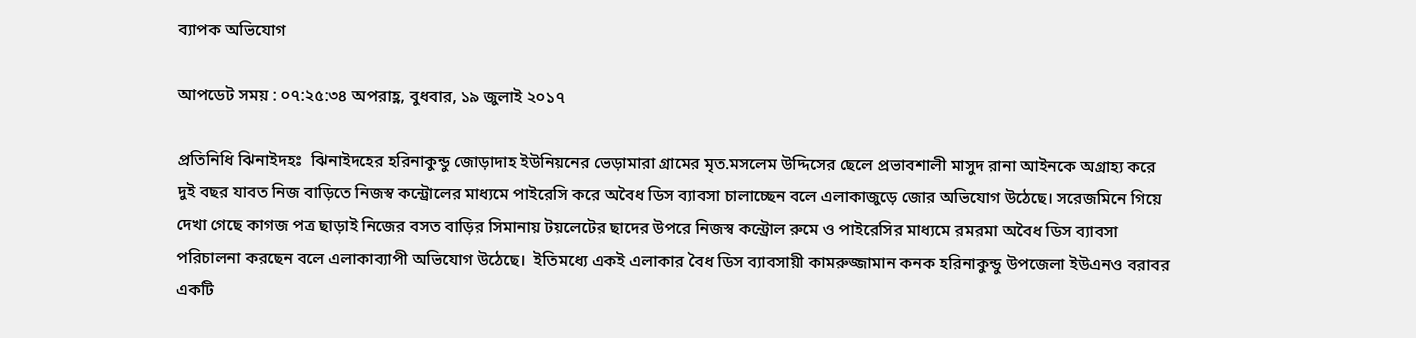ব্যাপক অভিযোগ

আপডেট সময় : ০৭:২৫:৩৪ অপরাহ্ণ, বুধবার, ১৯ জুলাই ২০১৭

প্রতিনিধি ঝিনাইদহঃ  ঝিনাইদহের হরিনাকুন্ডু জোড়াদাহ ইউনিয়নের ভেড়ামারা গ্রামের মৃত.মসলেম উদ্দিসের ছেলে প্রভাবশালী মাসুদ রানা আইনকে অগ্রাহ্য করে দুই বছর যাবত নিজ বাড়িতে নিজস্ব কন্ট্রোলের মাধ্যমে পাইরেসি করে অবৈধ ডিস ব্যাবসা চালাচ্ছেন বলে এলাকাজুড়ে জোর অভিযোগ উঠেছে। সরেজমিনে গিয়ে দেখা গেছে কাগজ পত্র ছাড়াই নিজের বসত বাড়ির সিমানায় টয়লেটের ছাদের উপরে নিজস্ব কন্ট্রোল রুমে ও পাইরেসির মাধ্যমে রমরমা অবৈধ ডিস ব্যাবসা পরিচালনা করছেন বলে এলাকাব্যাপী অভিযোগ উঠেছে।  ইতিমধ্যে একই এলাকার বৈধ ডিস ব্যাবসায়ী কামরুজ্জামান কনক হরিনাকুন্ডু উপজেলা ইউএনও বরাবর একটি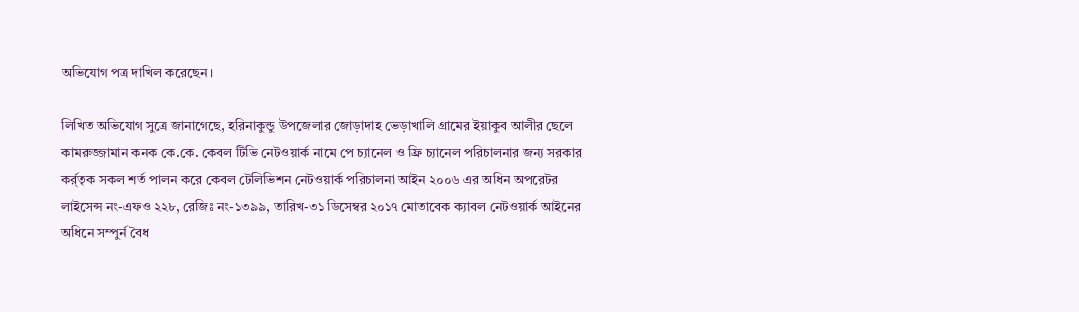অভিযোগ পত্র দাখিল করেছেন।

লিখিত অভিযোগ সুত্রে জানাগেছে, হরিনাকুন্ডু উপজেলার জোড়াদাহ ভেড়াখালি গ্রামের ইয়াকুব আলীর ছেলে কামরুজ্জামান কনক কে.কে. কেবল টিভি নেটওয়ার্ক নামে পে চ্যানেল ও ফ্রি চ্যানেল পরিচালনার জন্য সরকার কর্র্তৃক সকল শর্ত পালন করে কেবল টেলিভিশন নেটওয়ার্ক পরিচালনা আইন ২০০৬ এর অধিন অপরেটর লাইসেন্স নং-এফও ২২৮, রেজিঃ নং-১৩৯৯, তারিখ-৩১ ডিসেম্বর ২০১৭ মোতাবেক ক্যাবল নেটওয়ার্ক আইনের অধিনে সম্পুর্ন বৈধ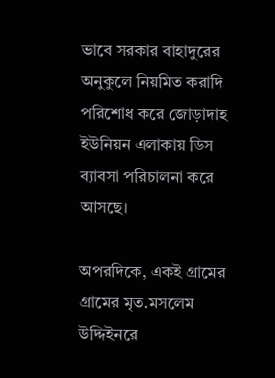ভাবে সরকার বাহাদুরের অনুকুলে নিয়মিত করাদি পরিশোধ করে জোড়াদাহ ইউনিয়ন এলাকায় ডিস ব্যাবসা পরিচালনা করে আসছে।

অপরদিকে, একই গ্রামের গ্রামের মৃত.মসলেম উদ্দিইনরে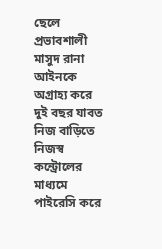ছেলে প্রভাবশালী মাসুদ রানা আইনকে অগ্রাহ্য করে দুই বছর যাবত নিজ বাড়িতে নিজস্ব কন্ট্রোলের মাধ্যমে পাইরেসি করে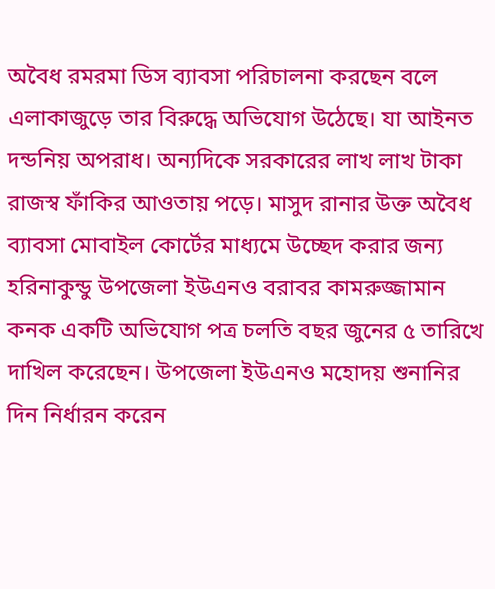অবৈধ রমরমা ডিস ব্যাবসা পরিচালনা করছেন বলে এলাকাজুড়ে তার বিরুদ্ধে অভিযোগ উঠেছে। যা আইনত দন্ডনিয় অপরাধ। অন্যদিকে সরকারের লাখ লাখ টাকা রাজস্ব ফাঁকির আওতায় পড়ে। মাসুদ রানার উক্ত অবৈধ ব্যাবসা মোবাইল কোর্টের মাধ্যমে উচ্ছেদ করার জন্য হরিনাকুন্ডু উপজেলা ইউএনও বরাবর কামরুজ্জামান কনক একটি অভিযোগ পত্র চলতি বছর জুনের ৫ তারিখে দাখিল করেছেন। উপজেলা ইউএনও মহোদয় শুনানির দিন নির্ধারন করেন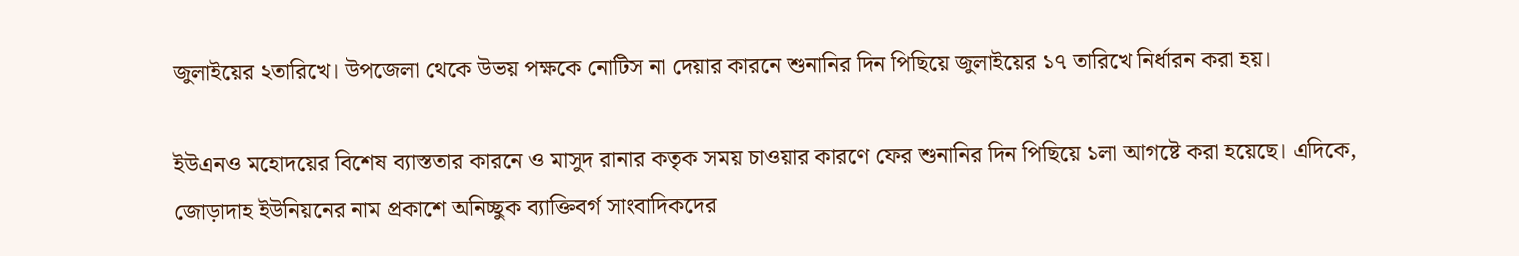জুলাইয়ের ২তারিখে। উপজেলা থেকে উভয় পক্ষকে নোটিস না দেয়ার কারনে শুনানির দিন পিছিয়ে জুলাইয়ের ১৭ তারিখে নির্ধারন করা হয়।

ইউএনও মহোদয়ের বিশেষ ব্যাস্ততার কারনে ও মাসুদ রানার কতৃক সময় চাওয়ার কারণে ফের শুনানির দিন পিছিয়ে ১লা আগষ্টে করা হয়েছে। এদিকে, জোড়াদাহ ইউনিয়নের নাম প্রকাশে অনিচ্ছুক ব্যাক্তিবর্গ সাংবাদিকদের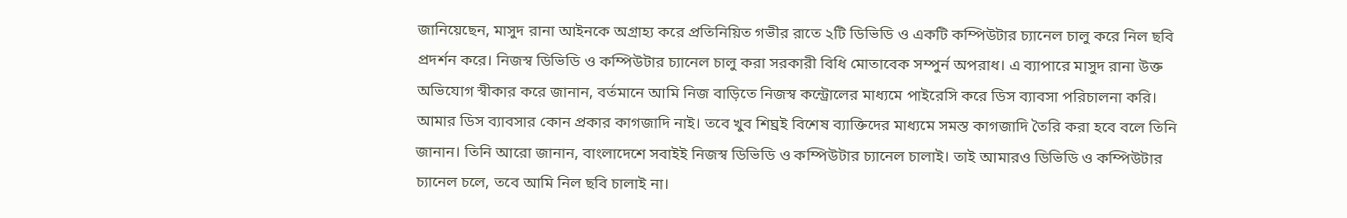জানিয়েছেন, মাসুদ রানা আইনকে অগ্রাহ্য করে প্রতিনিয়িত গভীর রাতে ২টি ডিভিডি ও একটি কম্পিউটার চ্যানেল চালু করে নিল ছবি প্রদর্শন করে। নিজস্ব ডিভিডি ও কম্পিউটার চ্যানেল চালু করা সরকারী বিধি মোতাবেক সম্পুর্ন অপরাধ। এ ব্যাপারে মাসুদ রানা উক্ত অভিযোগ স্বীকার করে জানান, বর্তমানে আমি নিজ বাড়িতে নিজস্ব কন্ট্রোলের মাধ্যমে পাইরেসি করে ডিস ব্যাবসা পরিচালনা করি। আমার ডিস ব্যাবসার কোন প্রকার কাগজাদি নাই। তবে খুব শিঘ্রই বিশেষ ব্যাক্তিদের মাধ্যমে সমস্ত কাগজাদি তৈরি করা হবে বলে তিনি জানান। তিনি আরো জানান, বাংলাদেশে সবাইই নিজস্ব ডিভিডি ও কম্পিউটার চ্যানেল চালাই। তাই আমারও ডিভিডি ও কম্পিউটার চ্যানেল চলে, তবে আমি নিল ছবি চালাই না।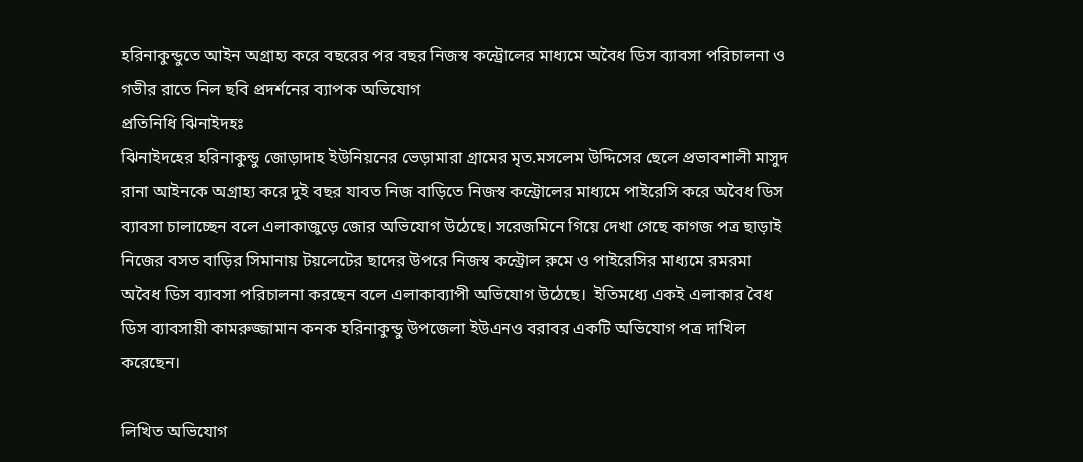হরিনাকুন্ডুতে আইন অগ্রাহ্য করে বছরের পর বছর নিজস্ব কন্ট্রোলের মাধ্যমে অবৈধ ডিস ব্যাবসা পরিচালনা ও গভীর রাতে নিল ছবি প্রদর্শনের ব্যাপক অভিযোগ
প্রতিনিধি ঝিনাইদহঃ
ঝিনাইদহের হরিনাকুন্ডু জোড়াদাহ ইউনিয়নের ভেড়ামারা গ্রামের মৃত.মসলেম উদ্দিসের ছেলে প্রভাবশালী মাসুদ রানা আইনকে অগ্রাহ্য করে দুই বছর যাবত নিজ বাড়িতে নিজস্ব কন্ট্রোলের মাধ্যমে পাইরেসি করে অবৈধ ডিস ব্যাবসা চালাচ্ছেন বলে এলাকাজুড়ে জোর অভিযোগ উঠেছে। সরেজমিনে গিয়ে দেখা গেছে কাগজ পত্র ছাড়াই নিজের বসত বাড়ির সিমানায় টয়লেটের ছাদের উপরে নিজস্ব কন্ট্রোল রুমে ও পাইরেসির মাধ্যমে রমরমা অবৈধ ডিস ব্যাবসা পরিচালনা করছেন বলে এলাকাব্যাপী অভিযোগ উঠেছে।  ইতিমধ্যে একই এলাকার বৈধ ডিস ব্যাবসায়ী কামরুজ্জামান কনক হরিনাকুন্ডু উপজেলা ইউএনও বরাবর একটি অভিযোগ পত্র দাখিল করেছেন।

লিখিত অভিযোগ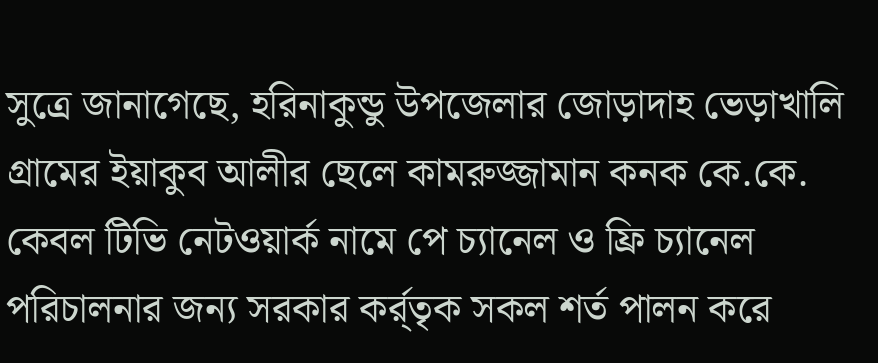সুত্রে জানাগেছে, হরিনাকুন্ডু উপজেলার জোড়াদাহ ভেড়াখালি গ্রামের ইয়াকুব আলীর ছেলে কামরুজ্জামান কনক কে.কে. কেবল টিভি নেটওয়ার্ক নামে পে চ্যানেল ও ফ্রি চ্যানেল পরিচালনার জন্য সরকার কর্র্তৃক সকল শর্ত পালন করে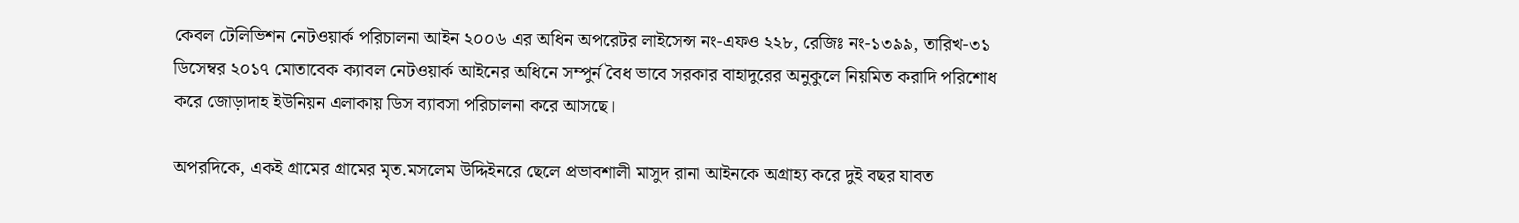কেবল টেলিভিশন নেটওয়ার্ক পরিচালনা আইন ২০০৬ এর অধিন অপরেটর লাইসেন্স নং-এফও ২২৮, রেজিঃ নং-১৩৯৯, তারিখ-৩১ ডিসেম্বর ২০১৭ মোতাবেক ক্যাবল নেটওয়ার্ক আইনের অধিনে সম্পুর্ন বৈধ ভাবে সরকার বাহাদুরের অনুকুলে নিয়মিত করাদি পরিশোধ করে জোড়াদাহ ইউনিয়ন এলাকায় ডিস ব্যাবসা পরিচালনা করে আসছে।

অপরদিকে, একই গ্রামের গ্রামের মৃত.মসলেম উদ্দিইনরে ছেলে প্রভাবশালী মাসুদ রানা আইনকে অগ্রাহ্য করে দুই বছর যাবত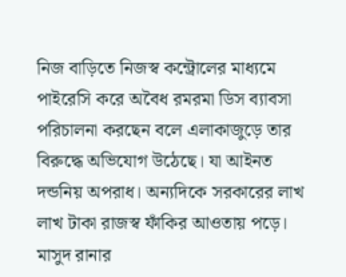নিজ বাড়িতে নিজস্ব কন্ট্রোলের মাধ্যমে পাইরেসি করে অবৈধ রমরমা ডিস ব্যাবসা পরিচালনা করছেন বলে এলাকাজুড়ে তার বিরুদ্ধে অভিযোগ উঠেছে। যা আইনত দন্ডনিয় অপরাধ। অন্যদিকে সরকারের লাখ লাখ টাকা রাজস্ব ফাঁকির আওতায় পড়ে। মাসুদ রানার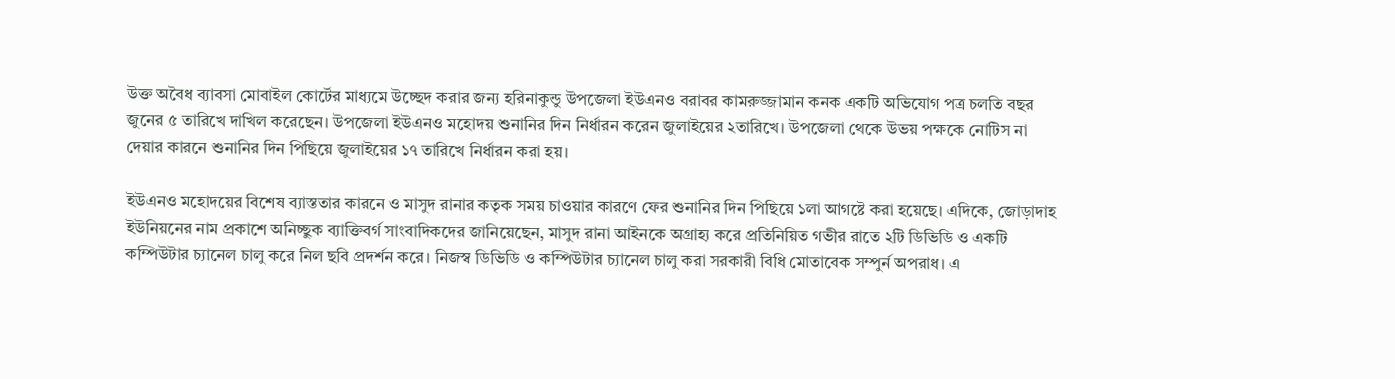উক্ত অবৈধ ব্যাবসা মোবাইল কোর্টের মাধ্যমে উচ্ছেদ করার জন্য হরিনাকুন্ডু উপজেলা ইউএনও বরাবর কামরুজ্জামান কনক একটি অভিযোগ পত্র চলতি বছর জুনের ৫ তারিখে দাখিল করেছেন। উপজেলা ইউএনও মহোদয় শুনানির দিন নির্ধারন করেন জুলাইয়ের ২তারিখে। উপজেলা থেকে উভয় পক্ষকে নোটিস না দেয়ার কারনে শুনানির দিন পিছিয়ে জুলাইয়ের ১৭ তারিখে নির্ধারন করা হয়।

ইউএনও মহোদয়ের বিশেষ ব্যাস্ততার কারনে ও মাসুদ রানার কতৃক সময় চাওয়ার কারণে ফের শুনানির দিন পিছিয়ে ১লা আগষ্টে করা হয়েছে। এদিকে, জোড়াদাহ ইউনিয়নের নাম প্রকাশে অনিচ্ছুক ব্যাক্তিবর্গ সাংবাদিকদের জানিয়েছেন, মাসুদ রানা আইনকে অগ্রাহ্য করে প্রতিনিয়িত গভীর রাতে ২টি ডিভিডি ও একটি কম্পিউটার চ্যানেল চালু করে নিল ছবি প্রদর্শন করে। নিজস্ব ডিভিডি ও কম্পিউটার চ্যানেল চালু করা সরকারী বিধি মোতাবেক সম্পুর্ন অপরাধ। এ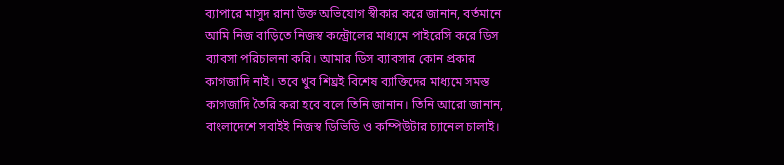ব্যাপারে মাসুদ রানা উক্ত অভিযোগ স্বীকার করে জানান, বর্তমানে আমি নিজ বাড়িতে নিজস্ব কন্ট্রোলের মাধ্যমে পাইরেসি করে ডিস ব্যাবসা পরিচালনা করি। আমার ডিস ব্যাবসার কোন প্রকার কাগজাদি নাই। তবে খুব শিঘ্রই বিশেষ ব্যাক্তিদের মাধ্যমে সমস্ত কাগজাদি তৈরি করা হবে বলে তিনি জানান। তিনি আরো জানান, বাংলাদেশে সবাইই নিজস্ব ডিভিডি ও কম্পিউটার চ্যানেল চালাই।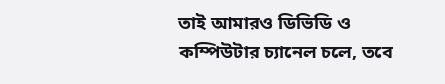তাই আমারও ডিভিডি ও কম্পিউটার চ্যানেল চলে, তবে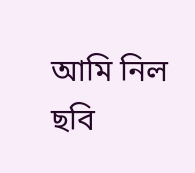আমি নিল ছবি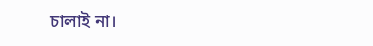চালাই না।